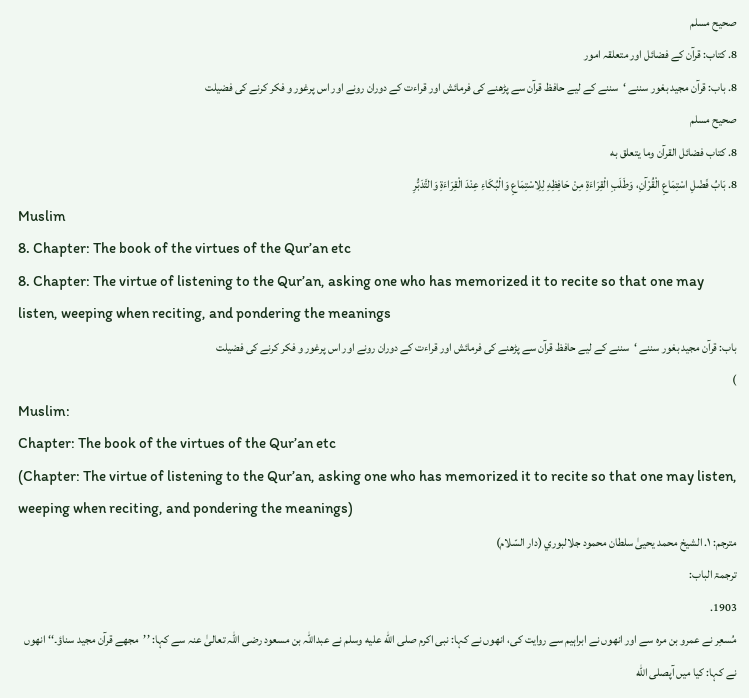صحیح مسلم
8. کتاب: قرآن کے فضائل اور متعلقہ امور
8. باب: قرآن مجید بغور سننے ‘سننے کے لیے حافظ قرآن سے پڑھنے کی فرمائش اور قراءت کے دوران رونے اور اس پرغور و فکر کرنے کی فضیلت
صحيح مسلم
8. کتاب فضائل القرآن وما يتعلق به
8. بَابُ فَضْلِ اسْتِمَاعِ الْقُرْآنِ، وَطَلَبِ الْقِرَاءَةِ مِنْ حَافِظِهِ لِلِاسْتِمَاعِ وَالْبُكَاءِ عِنْدَ الْقِرَاءَةِ وَالتَّدَبُّرِ
Muslim
8. Chapter: The book of the virtues of the Qur’an etc
8. Chapter: The virtue of listening to the Qur’an, asking one who has memorized it to recite so that one may listen, weeping when reciting, and pondering the meanings
باب: قرآن مجید بغور سننے ‘سننے کے لیے حافظ قرآن سے پڑھنے کی فرمائش اور قراءت کے دوران رونے اور اس پرغور و فکر کرنے کی فضیلت
)
Muslim:
Chapter: The book of the virtues of the Qur’an etc
(Chapter: The virtue of listening to the Qur’an, asking one who has memorized it to recite so that one may listen, weeping when reciting, and pondering the meanings)
مترجم: ١. الشيخ محمد يحيىٰ سلطان محمود جلالبوري (دار السّلام)
ترجمۃ الباب:
1903.
مُسعِر نے عمرو بن مرہ سے اور انھوں نے ابراہیم سے روایت کی، انھوں نے کہا: نبی اکرم صلى الله عليه وسلم نے عبداللہ بن مسعود رضی اللہ تعالیٰ عنہ سے کہا: ’’مجھے قرآن مجید سناؤ۔‘‘ انھوں نے کہا: کیا میں آپصلى الله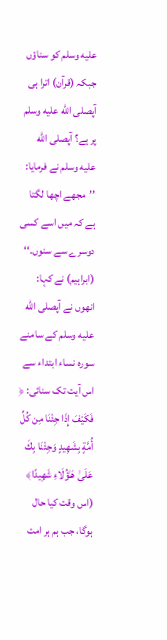عليه وسلم کو سناؤں جبکہ (قرآن) اترا ہی آپصلى الله عليه وسلم پر ہے؟ آپصلى الله عليه وسلم نے فرمایا: ’’مجھے اچھا لگتا ہے کہ میں اسے کسی دوسرے سے سنوں۔‘‘ (ابراہیم) نے کہا: انھوں نے آپصلى الله عليه وسلم کے سامنے سورہ نساء ابتداء سے اس آیت تک سنائی: ﴿ فَكَيْفَ إِذَا جِئْنَا مِن كُلِّ أُمَّةٍ بِشَهِيدٍ وَجِئْنَا بِكَ عَلَىٰ هَـٰؤُلَاءِ شَهِيدًا﴾ (اس وقت کیا حال ہوگا، جب ہم ہر امت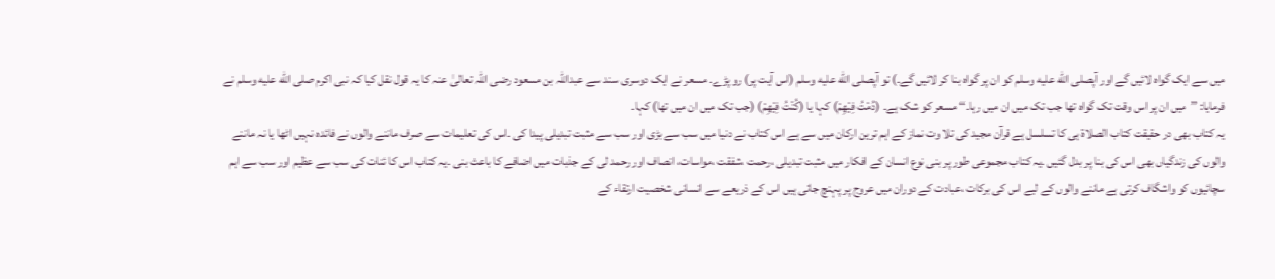میں سے ایک گواہ لائیں گے اور آپصلى الله عليه وسلم کو ان پر گواہ بنا کر لائیں گے۔) تو آپصلى الله عليه وسلم (اس آیت پر) رو پڑے۔ مسعر نے ایک دوسری سند سے عبداللہ بن مسعود رضی اللہ تعالیٰ عنہ کا یہ قول نقل کیا کہ نبی اکرم صلى الله عليه وسلم نے فرمایا: ’’میں ان پر اس وقت تک گواہ تھا جب تک میں ان میں رہا۔‘‘ مسعر کو شک ہے۔ (دُمْتُ فِيْهِمْ) کہا یا (كُنْتُ فِيْهِمْ) (جب تک میں ان میں تھا) کہا۔
یہ کتاب بھی در حقیقت کتاب الصلاۃ ہی کا تسلسل ہے قرآن مجید کی تلا وت نماز کے اہم ترین ارکان میں سے ہے اس کتاب نے دنیا میں سب سے بڑی اور سب سے مثبت تبدیلی پیدا کی ۔اس کی تعلیمات سے صرف ماننے والوں نے فائدہ نہیں اٹھا یا نہ ماننے والوں کی زندگیاں بھی اس کی بنا پر بدل گئیں ۔یہ کتاب مجموعی طور پر بنی نوع انسان کے افکار میں مثبت تبدیلی ،رحمت ،شفقت ،مواسات، انصاف اور رحمد لی کے جذبات میں اضافے کا باعث بنی ۔یہ کتاب اس کا ئنات کی سب سے عظیم اور سب سے اہم سچائیوں کو واشگاف کرتی ہے ماننے والوں کے لیے اس کی برکات ،عبادت کے دوران میں عروج پر پہنچ جاتی ہیں اس کے ذریعے سے انسانی شخصیت ارتقاء کے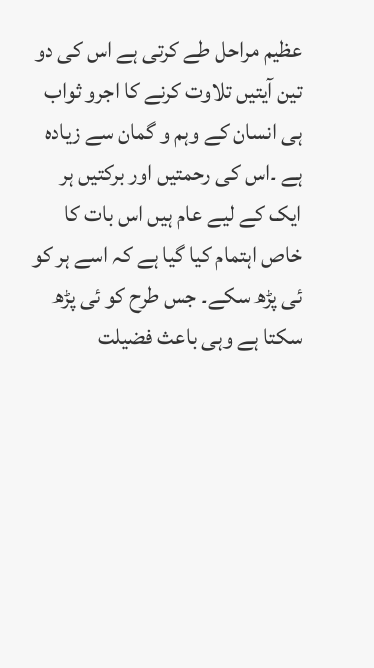عظیم مراحل طے کرتی ہے اس کی دو تین آیتیں تلاوت کرنے کا اجرو ثواب ہی انسان کے وہم و گمان سے زیادہ ہے ۔اس کی رحمتیں اور برکتیں ہر ایک کے لیے عام ہیں اس بات کا خاص اہتمام کیا گیا ہے کہ اسے ہر کو ئی پڑھ سکے۔ جس طرح کو ئی پڑھ سکتا ہے وہی باعث فضیلت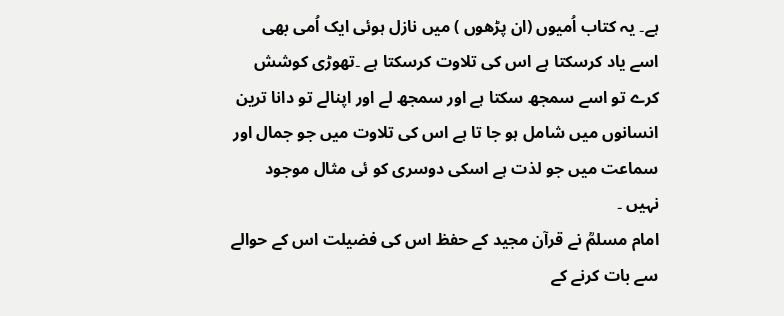ہے۔ یہ کتاب اُمیوں (ان پڑھوں ) میں نازل ہوئی ایک اُمی بھی اسے یاد کرسکتا ہے اس کی تلاوت کرسکتا ہے ۔تھوڑی کوشش کرے تو اسے سمجھ سکتا ہے اور سمجھ لے اور اپنالے تو دانا ترین انسانوں میں شامل ہو جا تا ہے اس کی تلاوت میں جو جمال اور سماعت میں جو لذت ہے اسکی دوسری کو ئی مثال موجود نہیں ۔
امام مسلمؒ نے قرآن مجید کے حفظ اس کی فضیلت اس کے حوالے سے بات کرنے کے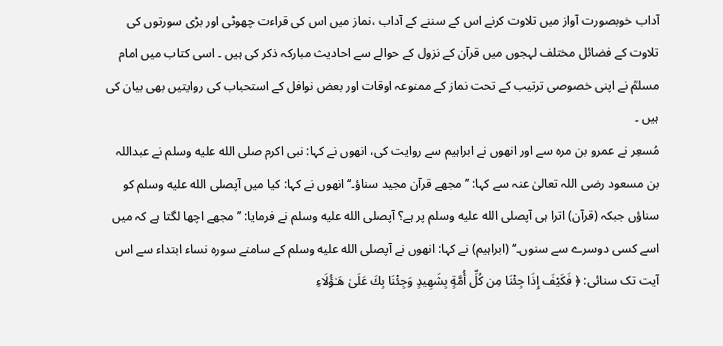آداب خوبصورت آواز میں تلاوت کرنے اس کے سننے کے آداب ،نماز میں اس کی قراءت چھوٹی اور بڑی سورتوں کی تلاوت کے فضائل مختلف لہجوں میں قرآن کے نزول کے حوالے سے احادیث مبارکہ ذکر کی ہیں ۔ اسی کتاب میں امام مسلمؒ نے اپنی خصوصی ترتیب کے تحت نماز کے ممنوعہ اوقات اور بعض نوافل کے استحباب کی روایتیں بھی بیان کی ہیں ۔
مُسعِر نے عمرو بن مرہ سے اور انھوں نے ابراہیم سے روایت کی، انھوں نے کہا: نبی اکرم صلى الله عليه وسلم نے عبداللہ بن مسعود رضی اللہ تعالیٰ عنہ سے کہا: ’’مجھے قرآن مجید سناؤ۔‘‘ انھوں نے کہا: کیا میں آپصلى الله عليه وسلم کو سناؤں جبکہ (قرآن) اترا ہی آپصلى الله عليه وسلم پر ہے؟ آپصلى الله عليه وسلم نے فرمایا: ’’مجھے اچھا لگتا ہے کہ میں اسے کسی دوسرے سے سنوں۔‘‘ (ابراہیم) نے کہا: انھوں نے آپصلى الله عليه وسلم کے سامنے سورہ نساء ابتداء سے اس آیت تک سنائی: ﴿ فَكَيْفَ إِذَا جِئْنَا مِن كُلِّ أُمَّةٍ بِشَهِيدٍ وَجِئْنَا بِكَ عَلَىٰ هَـٰؤُلَاءِ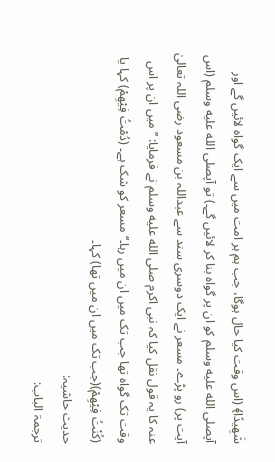شَهِيدًا﴾ (اس وقت کیا حال ہوگا، جب ہم ہر امت میں سے ایک گواہ لائیں گے اور آپصلى الله عليه وسلم کو ان پر گواہ بنا کر لائیں گے۔) تو آپصلى الله عليه وسلم (اس آیت پر) رو پڑے۔ مسعر نے ایک دوسری سند سے عبداللہ بن مسعود رضی اللہ تعالیٰ عنہ کا یہ قول نقل کیا کہ نبی اکرم صلى الله عليه وسلم نے فرمایا: ’’میں ان پر اس وقت تک گواہ تھا جب تک میں ان میں رہا۔‘‘ مسعر کو شک ہے۔ (دُمْتُ فِيْهِمْ) کہا یا (كُنْتُ فِيْهِمْ)(جب تک میں ان میں تھا) کہا۔
حدیث حاشیہ:
ترجمۃ الباب: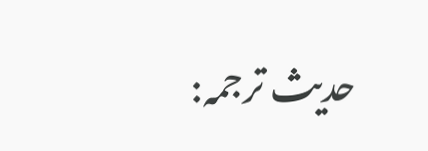حدیث ترجمہ: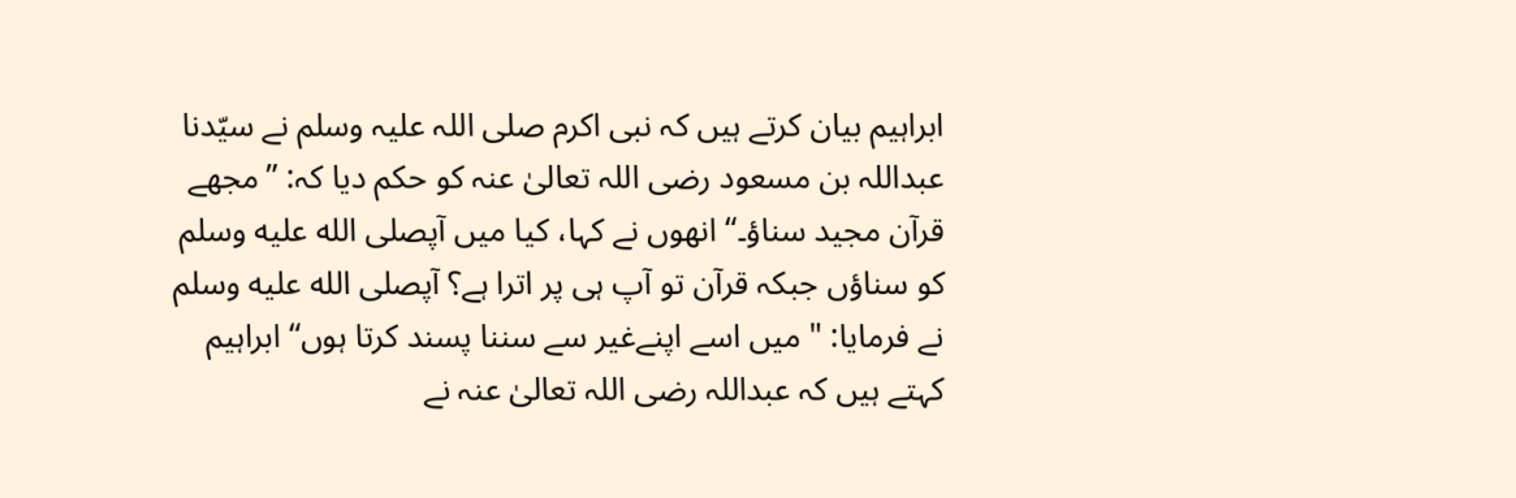ابراہیم بیان کرتے ہیں کہ نبی اکرم صلی اللہ علیہ وسلم نے سيّدنا عبداللہ بن مسعود رضی اللہ تعالیٰ عنہ کو حكم ديا كہ: ’’مجھے قرآن مجید سناؤ۔‘‘ انھوں نے کہا، کیا میں آپصلى الله عليه وسلم کو سناؤں جبکہ قرآن تو آپ ہی پر اترا ہے؟ آپصلى الله عليه وسلم نے فرمایا: " میں اسے اپنےغیر سے سننا پسند کرتا ہوں‘‘ ابراہیم کہتے ہیں کہ عبداللہ رضی اللہ تعالیٰ عنہ نے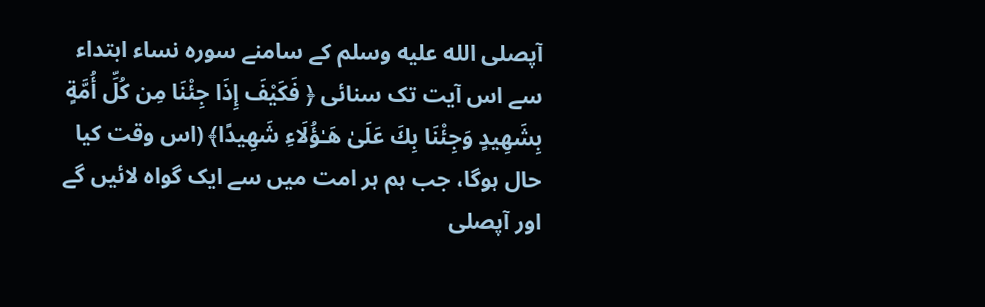آپصلى الله عليه وسلم کے سامنے سورہ نساء ابتداء سے اس آیت تک سنائی ﴿ فَكَيْفَ إِذَا جِئْنَا مِن كُلِّ أُمَّةٍ بِشَهِيدٍ وَجِئْنَا بِكَ عَلَىٰ هَـٰؤُلَاءِ شَهِيدًا﴾ (اس وقت کیا حال ہوگا، جب ہم ہر امت میں سے ایک گواہ لائیں گے اور آپصلى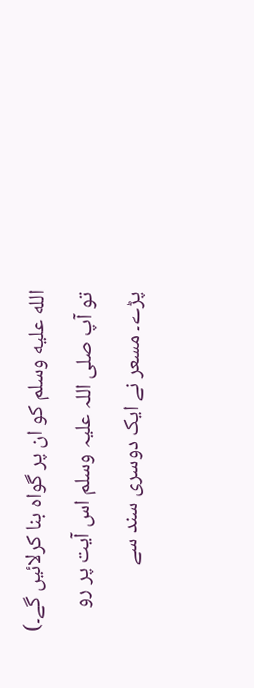الله عليه وسلم کو ان پر گواہ بنا کرلائیں گے۔) تو آپ صلی اللہ علیہ وسلم اس آیت پر رو پڑے۔ مسعر نے ایک دوسری سند سے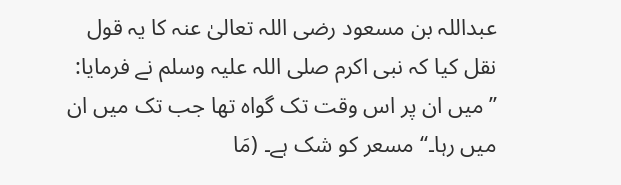عبداللہ بن مسعود رضی اللہ تعالیٰ عنہ کا یہ قول نقل کیا کہ نبی اکرم صلی اللہ علیہ وسلم نے فرمایا: ’’میں ان پر اس وقت تک گواہ تھا جب تک میں ان میں رہا۔‘‘ مسعر کو شک ہے۔ (مَا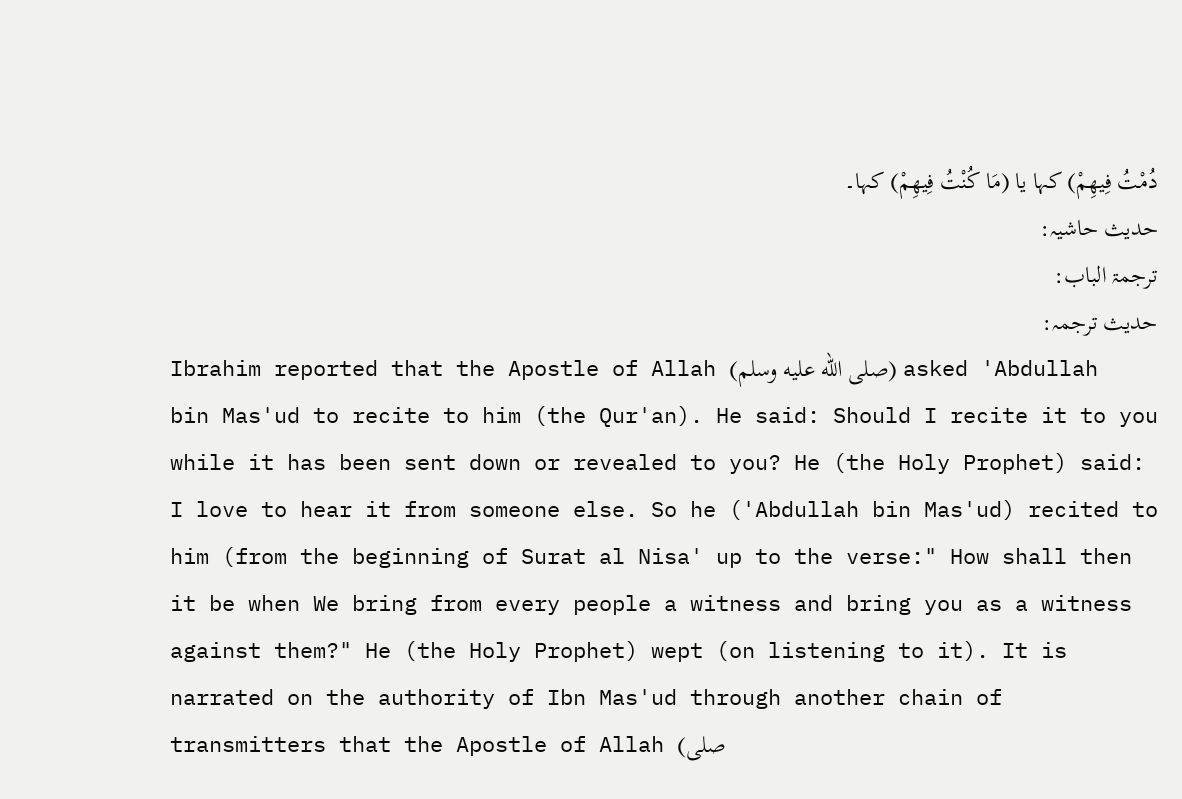دُمْتُ فِيهِمْ) کہا یا (مَا كُنْتُ فِيهِمْ) کہا۔
حدیث حاشیہ:
ترجمۃ الباب:
حدیث ترجمہ:
Ibrahim reported that the Apostle of Allah (صلى الله عليه وسلم) asked 'Abdullah bin Mas'ud to recite to him (the Qur'an). He said: Should I recite it to you while it has been sent down or revealed to you? He (the Holy Prophet) said: I love to hear it from someone else. So he ('Abdullah bin Mas'ud) recited to him (from the beginning of Surat al Nisa' up to the verse:" How shall then it be when We bring from every people a witness and bring you as a witness against them?" He (the Holy Prophet) wept (on listening to it). It is narrated on the authority of Ibn Mas'ud through another chain of transmitters that the Apostle of Allah (صلى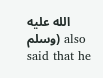الله عليه وسلم) also said that he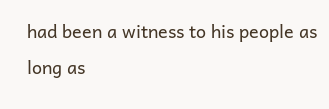had been a witness to his people as long as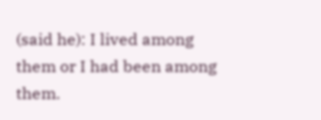(said he): I lived among them or I had been among them.